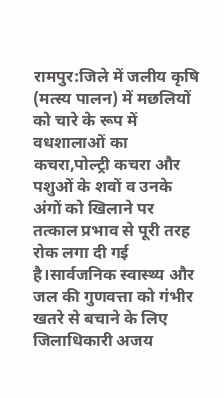रामपुर:जिले में जलीय कृषि (मत्स्य पालन) में मछलियों को चारे के रूप में वधशालाओं का कचरा,पोल्ट्री कचरा और पशुओं के शवों व उनके अंगों को खिलाने पर तत्काल प्रभाव से पूरी तरह रोक लगा दी गई है।सार्वजनिक स्वास्थ्य और जल की गुणवत्ता को गंभीर खतरे से बचाने के लिए जिलाधिकारी अजय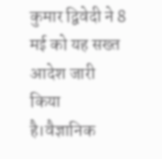कुमार द्विवेदी ने 8 मई को यह सख्त आदेश जारी किया है।वैज्ञानिक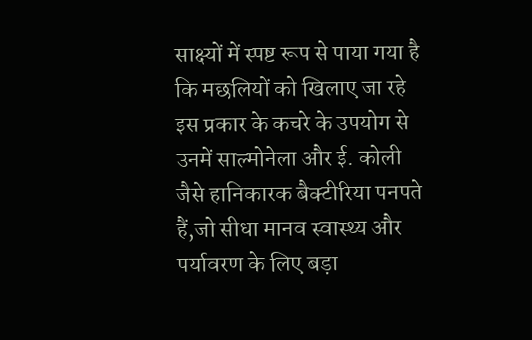साक्ष्यों में स्पष्ट रूप से पाया गया है कि मछलियों को खिलाए जा रहे इस प्रकार के कचरे के उपयोग से उनमें साल्मोनेला और ई. कोली जैसे हानिकारक बैक्टीरिया पनपते हैं,जो सीधा मानव स्वास्थ्य और पर्यावरण के लिए बड़ा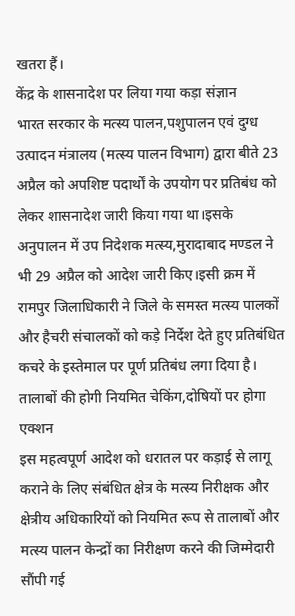खतरा हैं।
केंद्र के शासनादेश पर लिया गया कड़ा संज्ञान
भारत सरकार के मत्स्य पालन,पशुपालन एवं दुग्ध उत्पादन मंत्रालय (मत्स्य पालन विभाग) द्वारा बीते 23 अप्रैल को अपशिष्ट पदार्थों के उपयोग पर प्रतिबंध को लेकर शासनादेश जारी किया गया था।इसके अनुपालन में उप निदेशक मत्स्य,मुरादाबाद मण्डल ने भी 29 अप्रैल को आदेश जारी किए।इसी क्रम में रामपुर जिलाधिकारी ने जिले के समस्त मत्स्य पालकों और हैचरी संचालकों को कड़े निर्देश देते हुए प्रतिबंधित कचरे के इस्तेमाल पर पूर्ण प्रतिबंध लगा दिया है।
तालाबों की होगी नियमित चेकिंग,दोषियों पर होगा एक्शन
इस महत्वपूर्ण आदेश को धरातल पर कड़ाई से लागू कराने के लिए संबंधित क्षेत्र के मत्स्य निरीक्षक और क्षेत्रीय अधिकारियों को नियमित रूप से तालाबों और मत्स्य पालन केन्द्रों का निरीक्षण करने की जिम्मेदारी सौंपी गई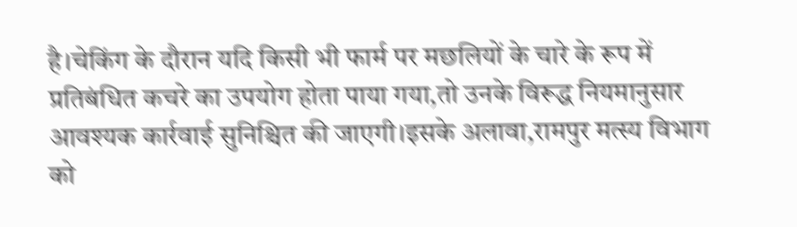है।चेकिंग के दौरान यदि किसी भी फार्म पर मछलियों के चारे के रूप में प्रतिबंधित कचरे का उपयोग होता पाया गया,तो उनके विरूद्ध नियमानुसार आवश्यक कार्रवाई सुनिश्चित की जाएगी।इसके अलावा,रामपुर मत्स्य विभाग को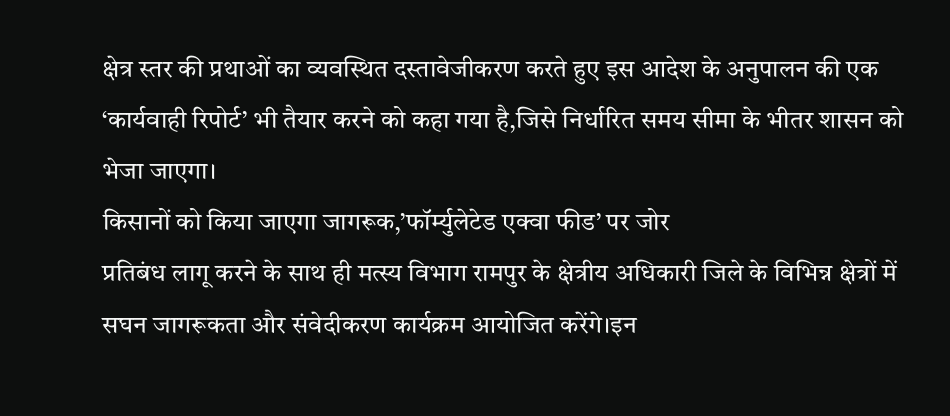क्षेत्र स्तर की प्रथाओं का व्यवस्थित दस्तावेजीकरण करते हुए इस आदेश के अनुपालन की एक ‘कार्यवाही रिपोर्ट’ भी तैयार करने को कहा गया है,जिसे निर्धारित समय सीमा के भीतर शासन को भेजा जाएगा।
किसानों को किया जाएगा जागरूक,’फॉर्म्युलेटेड एक्वा फीड’ पर जोर
प्रतिबंध लागू करने के साथ ही मत्स्य विभाग रामपुर के क्षेत्रीय अधिकारी जिले के विभिन्न क्षेत्रों में सघन जागरूकता और संवेदीकरण कार्यक्रम आयोजित करेंगे।इन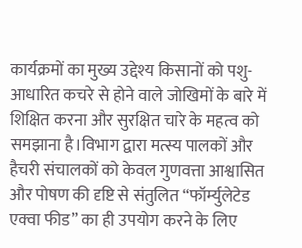कार्यक्रमों का मुख्य उद्देश्य किसानों को पशु-आधारित कचरे से होने वाले जोखिमों के बारे में शिक्षित करना और सुरक्षित चारे के महत्व को समझाना है।विभाग द्वारा मत्स्य पालकों और हैचरी संचालकों को केवल गुणवत्ता आश्वासित और पोषण की दृष्टि से संतुलित “फॉर्म्युलेटेड एक्वा फीड” का ही उपयोग करने के लिए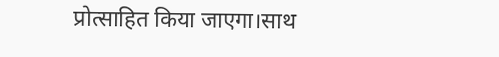प्रोत्साहित किया जाएगा।साथ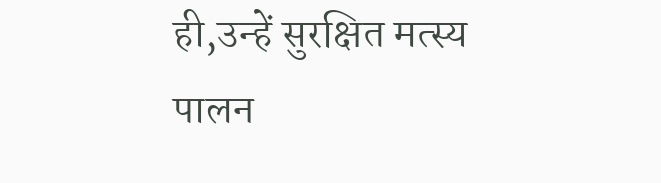ही,उन्हें सुरक्षित मत्स्य पालन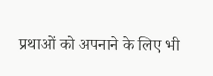प्रथाओं को अपनाने के लिए भी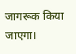जागरूक किया जाएगा।